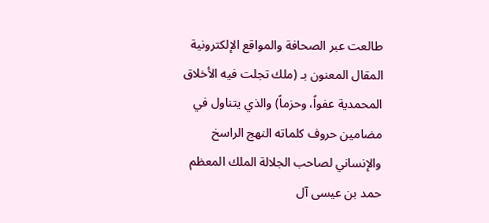طالعت عبر الصحافة والمواقع الإلكترونية المقال المعنون بـ (ملك تجلت فيه الأخلاق المحمدية عفواً، وحزماً) والذي يتناول في مضامين حروف كلماته النهج الراسخ والإنساني لصاحب الجلالة الملك المعظم حمد بن عيسى آل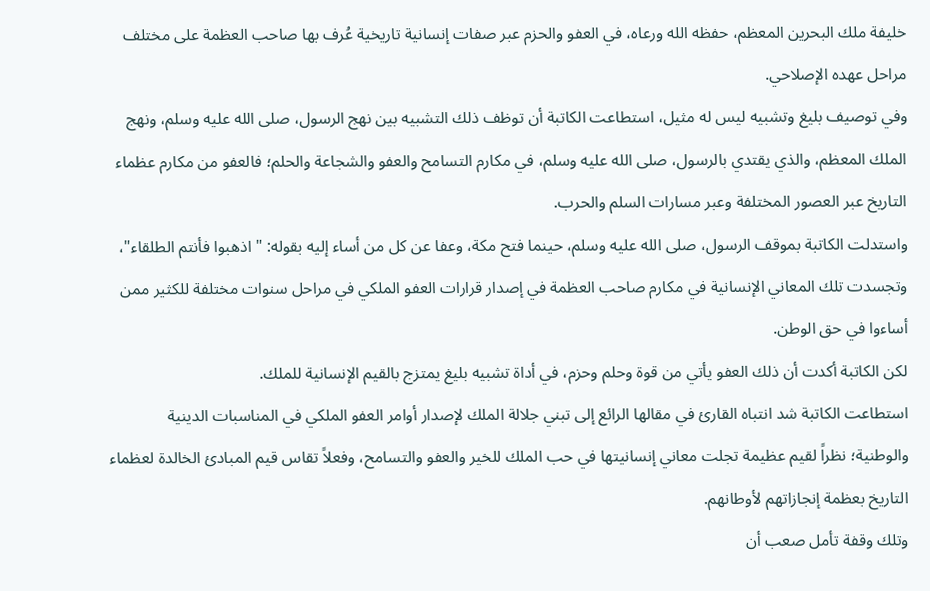خليفة ملك البحرين المعظم، حفظه الله ورعاه، في العفو والحزم عبر صفات إنسانية تاريخية عُرف بها صاحب العظمة على مختلف مراحل عهده الإصلاحي.
وفي توصيف بليغ وتشبيه ليس له مثيل، استطاعت الكاتبة أن توظف ذلك التشبيه بين نهج الرسول، صلى الله عليه وسلم، ونهج الملك المعظم، والذي يقتدي بالرسول، صلى الله عليه وسلم، في مكارم التسامح والعفو والشجاعة والحلم؛ فالعفو من مكارم عظماء التاريخ عبر العصور المختلفة وعبر مسارات السلم والحرب.
واستدلت الكاتبة بموقف الرسول، صلى الله عليه وسلم، حينما فتح مكة، وعفا عن كل من أساء إليه بقوله: " اذهبوا فأنتم الطلقاء"، وتجسدت تلك المعاني الإنسانية في مكارم صاحب العظمة في إصدار قرارات العفو الملكي في مراحل سنوات مختلفة للكثير ممن أساءوا في حق الوطن.
لكن الكاتبة أكدت أن ذلك العفو يأتي من قوة وحلم وحزم، في أداة تشبيه بليغ يمتزج بالقيم الإنسانية للملك.
استطاعت الكاتبة شد انتباه القارئ في مقالها الرائع إلى تبني جلالة الملك لإصدار أوامر العفو الملكي في المناسبات الدينية والوطنية؛ نظراً لقيم عظيمة تجلت معاني إنسانيتها في حب الملك للخير والعفو والتسامح، وفعلاً تقاس قيم المبادئ الخالدة لعظماء التاريخ بعظمة إنجازاتهم لأوطانهم.
وتلك وقفة تأمل صعب أن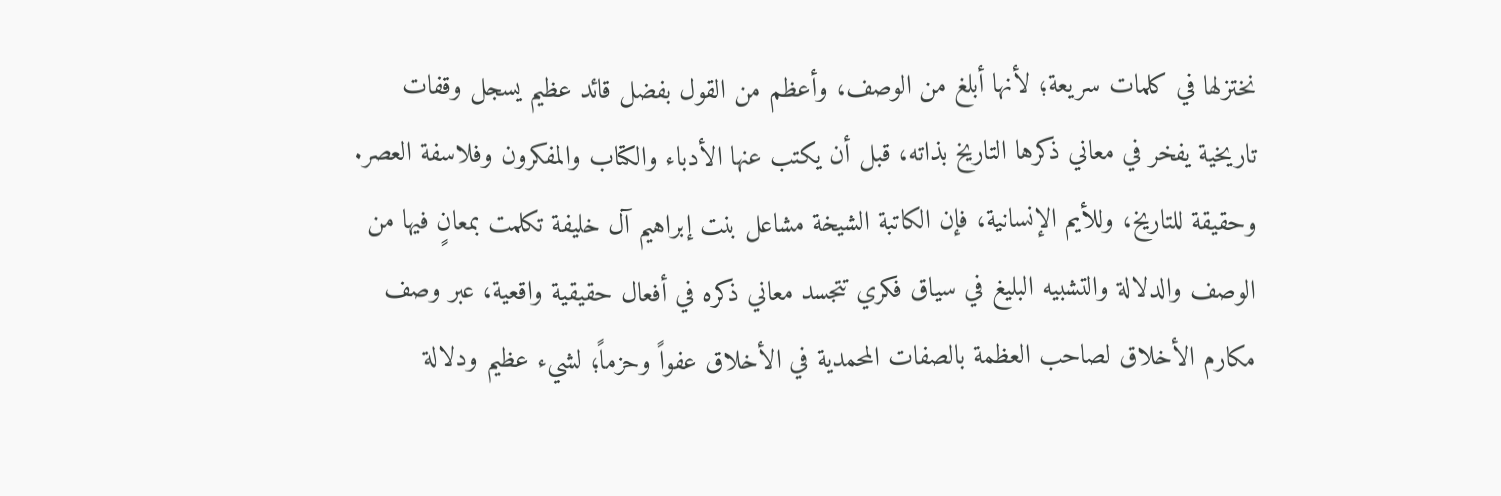نختزلها في كلمات سريعة؛ لأنها أبلغ من الوصف، وأعظم من القول بفضل قائد عظيم يسجل وقفات تاريخية يفخر في معاني ذكرها التاريخ بذاته، قبل أن يكتب عنها الأدباء والكتاب والمفكرون وفلاسفة العصر.
وحقيقة للتاريخ، وللأيم الإنسانية، فإن الكاتبة الشيخة مشاعل بنت إبراهيم آل خليفة تكلمت بمعانٍ فيها من الوصف والدلالة والتشبيه البليغ في سياق فكري تتجسد معاني ذكره في أفعال حقيقية واقعية، عبر وصف مكارم الأخلاق لصاحب العظمة بالصفات المحمدية في الأخلاق عفواً وحزماً؛ لشيء عظيم ودلالة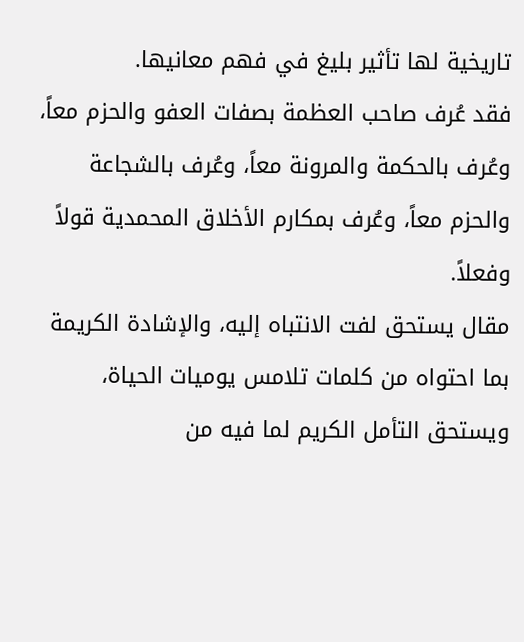تاريخية لها تأثير بليغ في فهم معانيها.
فقد عُرف صاحب العظمة بصفات العفو والحزم معاً، وعُرف بالحكمة والمرونة معاً، وعُرف بالشجاعة والحزم معاً، وعُرف بمكارم الأخلاق المحمدية قولاً وفعلاً.
مقال يستحق لفت الانتباه إليه، والإشادة الكريمة بما احتواه من كلمات تلامس يوميات الحياة، ويستحق التأمل الكريم لما فيه من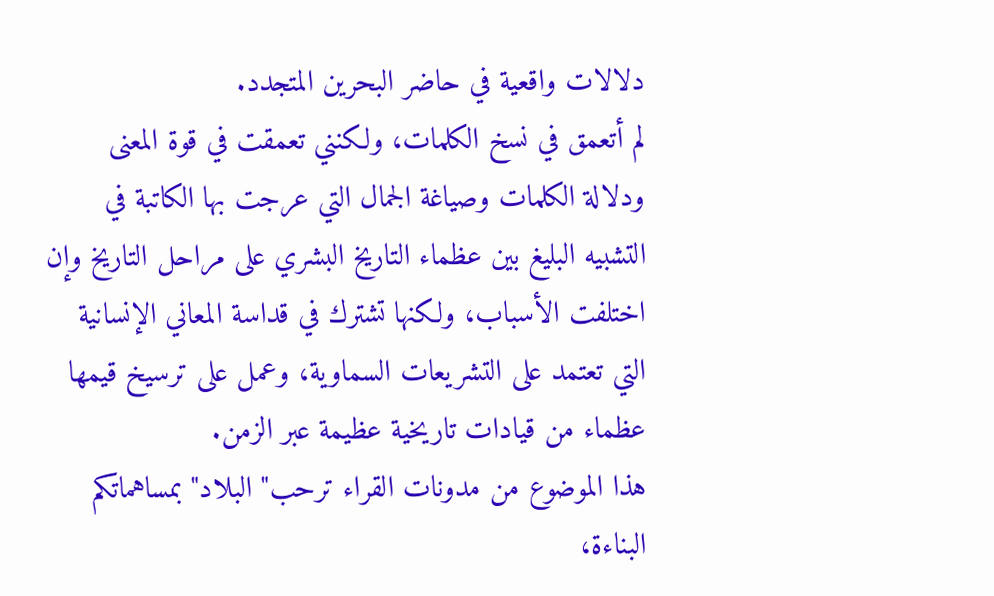دلالات واقعية في حاضر البحرين المتجدد.
لم أتعمق في نسخ الكلمات، ولكنني تعمقت في قوة المعنى ودلالة الكلمات وصياغة الجمال التي عرجت بها الكاتبة في التشبيه البليغ بين عظماء التاريخ البشري على مراحل التاريخ وإن اختلفت الأسباب، ولكنها تشترك في قداسة المعاني الإنسانية التي تعتمد على التشريعات السماوية، وعمل على ترسيخ قيمها عظماء من قيادات تاريخية عظيمة عبر الزمن.
هذا الموضوع من مدونات القراء ترحب" البلاد" بمساهماتكم البناءة،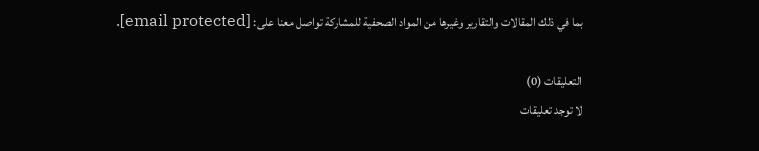بما في ذلك المقالات والتقارير وغيرها من المواد الصحفية للمشاركة تواصل معنا على: [email protected].

التعليقات (0)
لا توجد تعليقات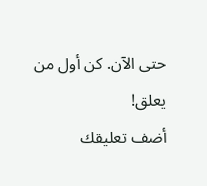حتى الآن. كن أول من يعلق!
أضف تعليقك